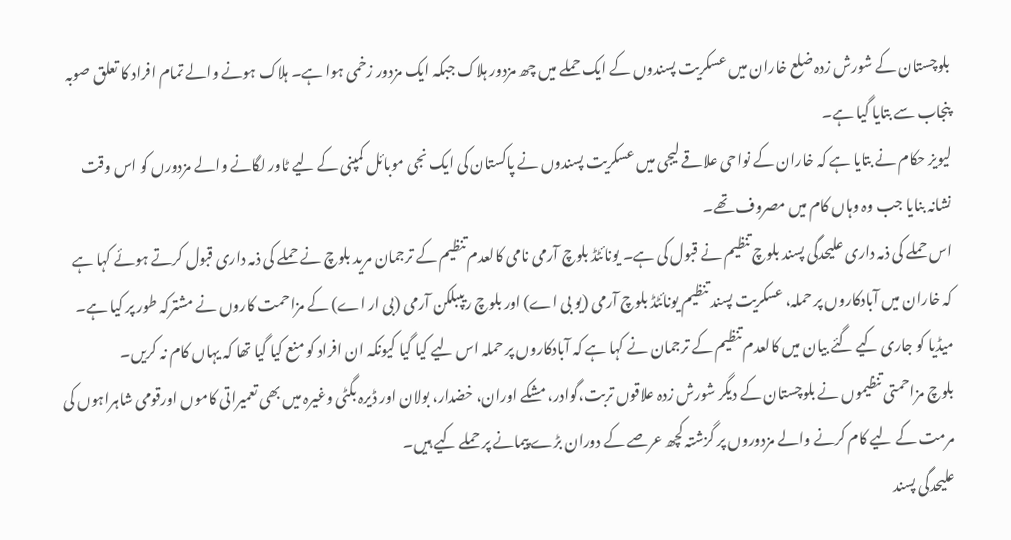بلوچستان کے شورش زدہ ضلع خاران میں عسکریت پسندوں کے ایک حملے میں چھ مزدور ہلاک جبکہ ایک مزدور زخمی ہوا ہے۔ ہلاک ہونے والے تمام افراد کا تعلق صوبہ پنجاب سے بتایا گیا ہے۔
لیویز حکام نے بتایا ہے کہ خاران کے نواحی علاقے لیجی میں عسکریت پسندوں نے پاکستان کی ایک نجی موبائل کمپنی کے لیے ٹاور لگانے والے مزدورں کو اس وقت نشانہ بنایا جب وہ وہاں کام میں مصروف تھے۔
اس حملے کی ذمہ داری علیحدگی پسند بلوچ تنظیم نے قبول کی ہے۔ یونائٹڈ بلوچ آرمی نامی کالعدم تنظیم کے ترجمان مرید بلوچ نے حملے کی ذمہ داری قبول کرتے ہوئے کہا ہے کہ خاران میں آبادکاروں پر حملہ، عسکریت پسند تنظیم یونائٹڈ بلوچ آرمی (یو بی اے) اور بلوچ ریپبلکن آرمی (بی ار اے) کے مزاحمت کاروں نے مشترکہ طور پر کیا ہے۔ میڈیا کو جاری کیے گئے بیان میں کالعدم تنظیم کے ترجمان نے کہا ہے کہ آبادکاروں پر حملہ اس لیے کیا گیا کیونکہ ان افراد کو منع کیا گیا تھا کہ یہاں کام نہ کریں۔
بلوچ مزاحمتی تنظیموں نے بلوچستان کے دیگر شورش زدہ علاقوں تربت،گوادر، مشکے اوران، خضدار، بولان اور ڈیرہ بگٹی وغیرہ میں بھی تعمیراتی کاموں اورقومی شاہراہوں کی مرمت کے لیے کام کرنے والے مزدوروں پر گزشتہ کچھ عرصے کے دوران بڑے پیمانے پر حملے کیے ہیں۔
علیحدگی پسند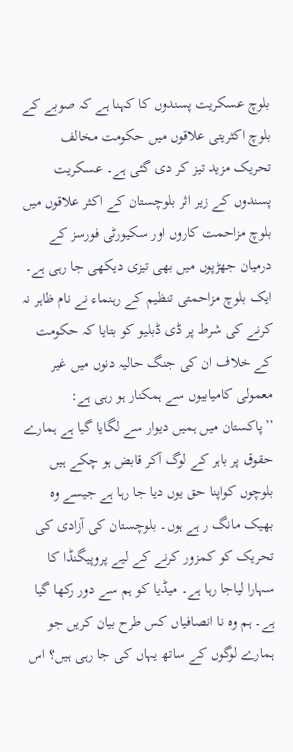بلوچ عسکریت پسندوں کا کہنا ہے کہ صوبے کے بلوچ اکثریتی علاقوں میں حکومت مخالف تحریک مزید تیز کر دی گئی ہے۔ عسکریت پسندوں کے زیر اثر بلوچستان کے اکثر علاقوں میں بلوچ مزاحمت کاروں اور سکیورٹی فورسز کے درمیان جھڑپوں میں بھی تیزی دیکھی جا رہی ہے۔
ایک بلوچ مزاحمتی تنظیم کے رہنماء نے نام ظاہر نہ کرنے کی شرط پر ڈی ڈبلیو کو بتایا کہ حکومت کے خلاف ان کی جنگ حالیہ دنوں میں غیر معمولی کامیابیوں سے ہمکنار ہو رہی ہے: ’’پاکستان میں ہمیں دیوار سے لگایا گیا ہے ہمارے حقوق پر باہر کے لوگ آکر قابض ہو چکے ہیں بلوچوں کواپنا حق یوں دیا جا رہا ہے جیسے وہ بھیک مانگ ر ہے ہوں۔ بلوچستان کی آزادی کی تحریک کو کمزور کرنے کے لیے پروپیگنڈا کا سہارا لیاجا رہا ہے۔ میڈیا کو ہم سے دور رکھا گیا ہے۔ ہم وہ نا انصافیاں کس طرح بیان کریں جو ہمارے لوگوں کے ساتھ یہاں کی جا رہی ہیں؟ اس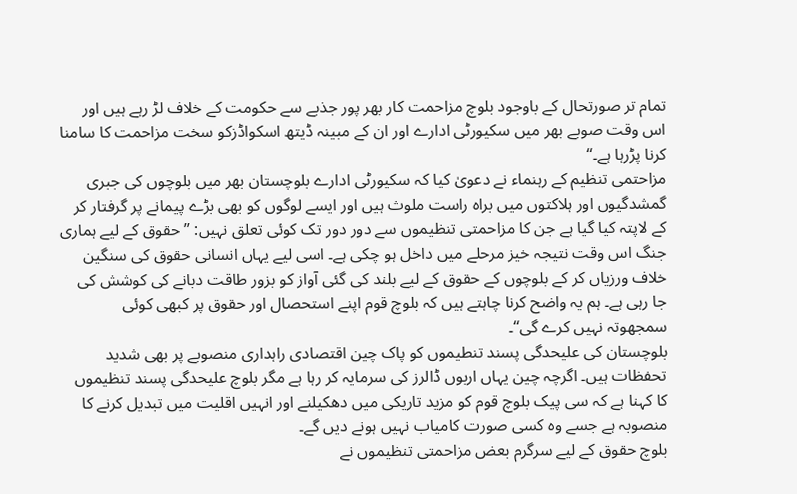تمام تر صورتحال کے باوجود بلوچ مزاحمت کار بھر پور جذبے سے حکومت کے خلاف لڑ رہے ہیں اور اس وقت صوبے بھر میں سکیورٹی ادارے اور ان کے مبینہ ڈیتھ اسکواڈزکو سخت مزاحمت کا سامنا کرنا پڑرہا ہے۔‘‘
مزاحتمی تنظیم کے رہنماء نے دعویٰ کیا کہ سکیورٹی ادارے بلوچستان بھر میں بلوچوں کی جبری گمشدگیوں اور ہلاکتوں میں براہ راست ملوث ہیں اور ایسے لوگوں کو بھی بڑے پیمانے پر گرفتار کر کے لاپتہ کیا گیا ہے جن کا مزاحمتی تنظیموں سے دور دور تک کوئی تعلق نہیں: ’’حقوق کے لیے ہماری جنگ اس وقت نتیجہ خیز مرحلے میں داخل ہو چکی ہے۔ اسی لیے یہاں انسانی حقوق کی سنگین خلاف ورزیاں کر کے بلوچوں کے حقوق کے لیے بلند کی گئی آواز کو بزور طاقت دبانے کی کوشش کی جا رہی ہے۔ ہم یہ واضح کرنا چاہتے ہیں کہ بلوچ قوم اپنے استحصال اور حقوق پر کبھی کوئی سمجھوتہ نہیں کرے گی‘‘۔
بلوچستان کی علیحدگی پسند تنطیموں کو پاک چین اقتصادی راہداری منصوبے پر بھی شدید تحفظات ہیں۔ اگرچہ چین یہاں اربوں ڈالرز کی سرمایہ کر رہا ہے مگر بلوچ علیحدگی پسند تنظیموں کا کہنا ہے کہ سی پیک بلوچ قوم کو مزید تاریکی میں دھکیلنے اور انہیں اقلیت میں تبدیل کرنے کا منصوبہ ہے جسے وہ کسی صورت کامیاب نہیں ہونے دیں گے۔
بلوچ حقوق کے لیے سرگرم بعض مزاحمتی تنظیموں نے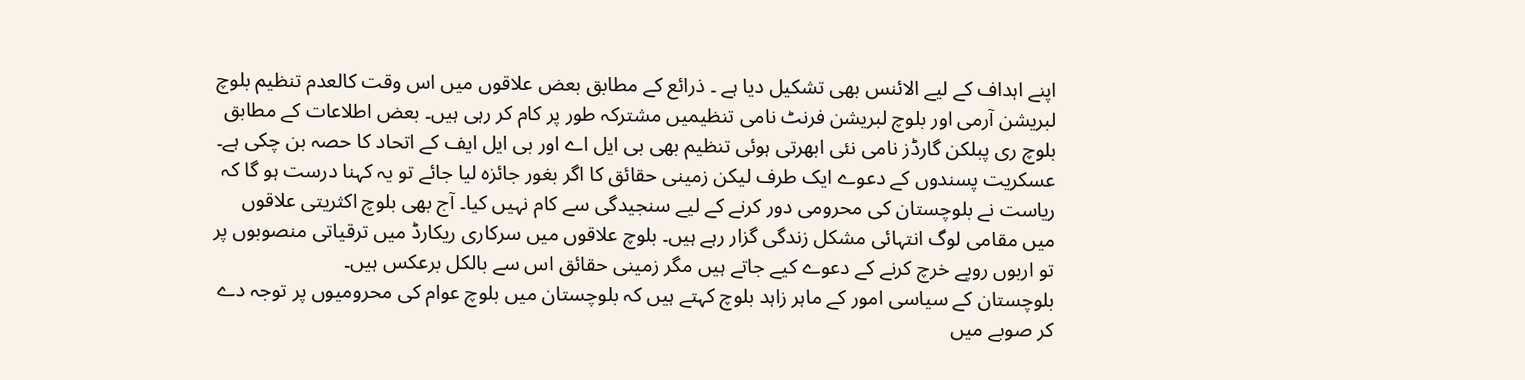اپنے اہداف کے لیے الائنس بھی تشکیل دیا ہے ۔ ذرائع کے مطابق بعض علاقوں میں اس وقت کالعدم تنظیم بلوچ لبریشن آرمی اور بلوچ لبریشن فرنٹ نامی تنظیمیں مشترکہ طور پر کام کر رہی ہیں۔ بعض اطلاعات کے مطابق بلوچ ری پبلکن گارڈز نامی نئی ابھرتی ہوئی تنظیم بھی بی ایل اے اور بی ایل ایف کے اتحاد کا حصہ بن چکی ہے۔
عسکریت پسندوں کے دعوے ایک طرف لیکن زمینی حقائق کا اگر بغور جائزہ لیا جائے تو یہ کہنا درست ہو گا کہ ریاست نے بلوچستان کی محرومی دور کرنے کے لیے سنجیدگی سے کام نہیں کیا۔ آج بھی بلوچ اکثریتی علاقوں میں مقامی لوگ انتہائی مشکل زندگی گزار رہے ہیں۔ بلوچ علاقوں میں سرکاری ریکارڈ میں ترقیاتی منصوبوں پر تو اربوں روپے خرچ کرنے کے دعوے کیے جاتے ہیں مگر زمینی حقائق اس سے بالکل برعکس ہیں۔
بلوچستان کے سیاسی امور کے ماہر زاہد بلوچ کہتے ہیں کہ بلوچستان میں بلوچ عوام کی محرومیوں پر توجہ دے کر صوبے میں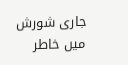جاری شورش میں خاطر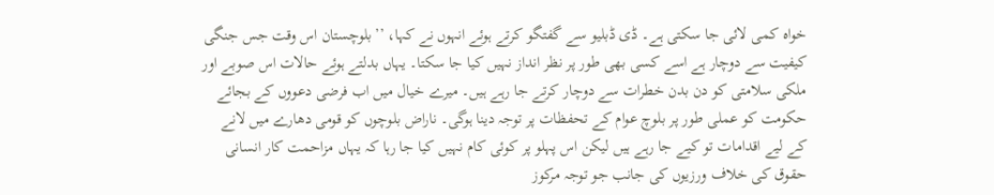خواہ کمی لائی جا سکتی ہے۔ ڈی ڈبلیو سے گفتگو کرتے ہوئے انہوں نے کہا، ’’بلوچستان اس وقت جس جنگی کیفیت سے دوچار ہے اسے کسی بھی طور پر نظر انداز نہیں کیا جا سکتا۔ یہاں بدلتے ہوئے حالات اس صوبے اور ملکی سلامتی کو دن بدن خطرات سے دوچار کرتے جا رہے ہیں۔ میرے خیال میں اب فرضی دعووں کے بجائے حکومت کو عملی طور پر بلوچ عوام کے تحفظات پر توجہ دینا ہوگی۔ ناراض بلوچوں کو قومی دھارے میں لانے کے لیے اقدامات تو کیے جا رہے ہیں لیکن اس پہلو پر کوئی کام نہیں کیا جا رہا کہ یہاں مزاحمت کار انسانی حقوق کی خلاف ورزیوں کی جانب جو توجہ مرکوز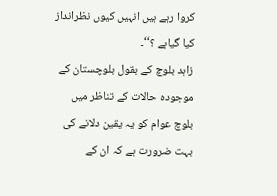کروا رہے ہیں انہیں کیوں نظرانداز کیا گیاہے ؟‘‘۔
زاہد بلوچ کے بقول بلوچستان کے موجودہ حالات کے تناظر میں بلوچ عوام کو یہ یقین دلانے کی بہت ضرورت ہے کہ ان کے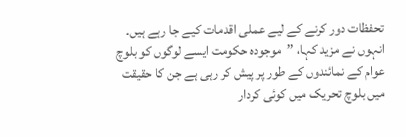تحفظات دور کرنے کے لیے عملی اقدمات کیے جا رہے ہیں۔ انہوں نے مزید کہا، ’’موجودہ حکومت ایسے لوگوں کو بلوچ عوام کے نمائندوں کے طور پر پیش کر رہی ہے جن کا حقیقت میں بلوچ تحریک میں کوئی کردار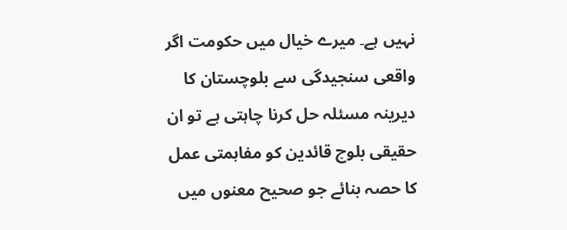نہیں ہے۔ میرے خیال میں حکومت اگر واقعی سنجیدگی سے بلوچستان کا دیرینہ مسئلہ حل کرنا چاہتی ہے تو ان حقیقی بلوچ قائدین کو مفاہمتی عمل کا حصہ بنائے جو صحیح معنوں میں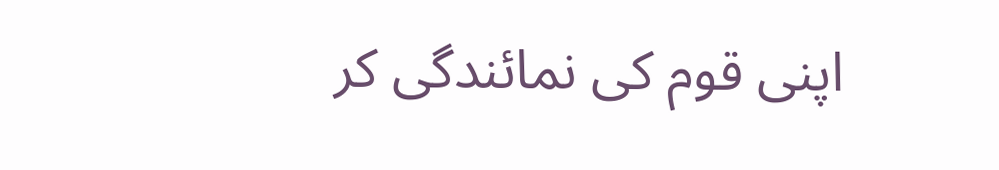اپنی قوم کی نمائندگی کر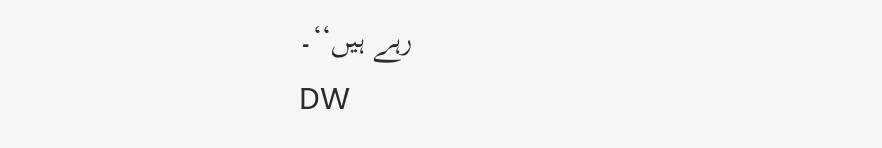رہے ہیں‘‘۔
DW